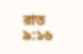রাত ৯:১৬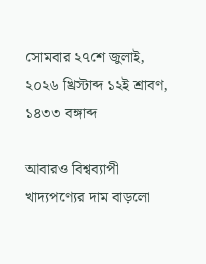সোমবার ২৭শে জুলাই, ২০২৬ খ্রিস্টাব্দ ১২ই শ্রাবণ, ১৪৩৩ বঙ্গাব্দ

আবারও বিশ্বব্যাপী খাদ্যপণ্যের দাম বাড়লো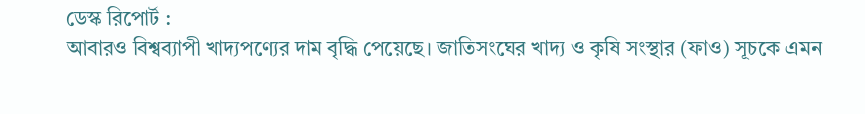ডেস্ক রিপোর্ট :
আবারও বিশ্বব্যাপী খাদ্যপণ্যের দাম বৃদ্ধি পেয়েছে। জাতিসংঘের খাদ্য ও কৃষি সংস্থার (ফাও) সূচকে এমন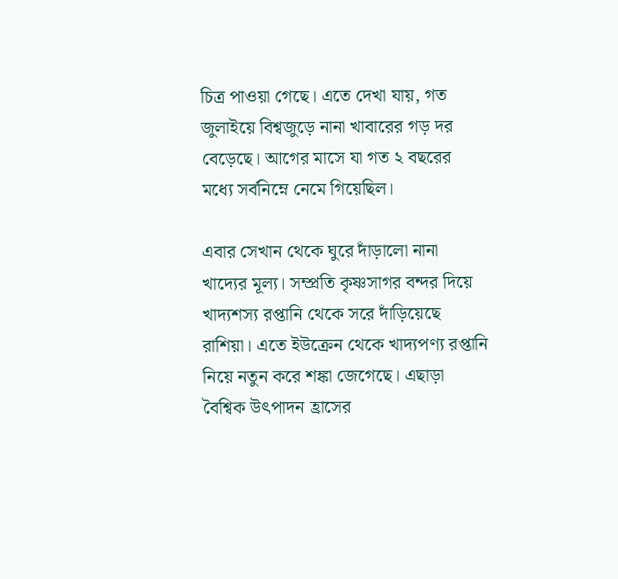চিত্র পাওয়া গেছে। এতে দেখা যায়, গত জুলাইয়ে বিশ্বজুড়ে নানা খাবারের গড় দর বেড়েছে। আগের মাসে যা গত ২ বছরের মধ্যে সর্বনিম্নে নেমে গিয়েছিল।

এবার সেখান থেকে ঘুরে দাঁড়ালো নানা খাদ্যের মূল্য। সম্প্রতি কৃষ্ণসাগর বন্দর দিয়ে খাদ্যশস্য রপ্তানি থেকে সরে দাঁড়িয়েছে রাশিয়া। এতে ইউক্রেন থেকে খাদ্যপণ্য রপ্তানি নিয়ে নতুন করে শঙ্কা জেগেছে। এছাড়া বৈশ্বিক উৎপাদন হ্রাসের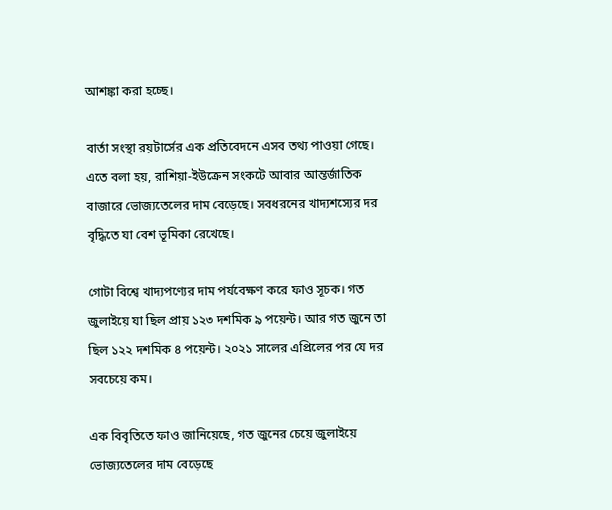আশঙ্কা করা হচ্ছে।

বার্তা সংস্থা রয়টার্সের এক প্রতিবেদনে এসব তথ্য পাওয়া গেছে। এতে বলা হয়, রাশিয়া-ইউক্রেন সংকটে আবার আন্তর্জাতিক বাজারে ভোজ্যতেলের দাম বেড়েছে। সবধরনের খাদ্যশস্যের দর বৃদ্ধিতে যা বেশ ভূমিকা রেখেছে।

গোটা বিশ্বে খাদ্যপণ্যের দাম পর্যবেক্ষণ করে ফাও সূচক। গত জুলাইয়ে যা ছিল প্রায় ১২৩ দশমিক ৯ পয়েন্ট। আর গত জুনে তা ছিল ১২২ দশমিক ৪ পয়েন্ট। ২০২১ সালের এপ্রিলের পর যে দর সবচেয়ে কম।

এক বিবৃতিতে ফাও জানিয়েছে, গত জুনের চেয়ে জুলাইয়ে ভোজ্যতেলের দাম বেড়েছে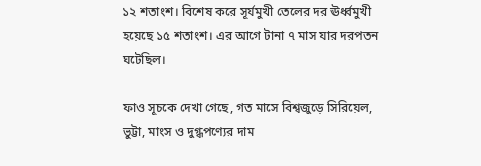১২ শতাংশ। বিশেষ করে সূর্যমুখী তেলের দর ঊর্ধ্বমুখী হয়েছে ১৫ শতাংশ। এর আগে টানা ৭ মাস যার দরপতন ঘটেছিল।

ফাও সূচকে দেখা গেছে, গত মাসে বিশ্বজুড়ে সিরিয়েল, ভুট্টা, মাংস ও দুগ্ধপণ্যের দাম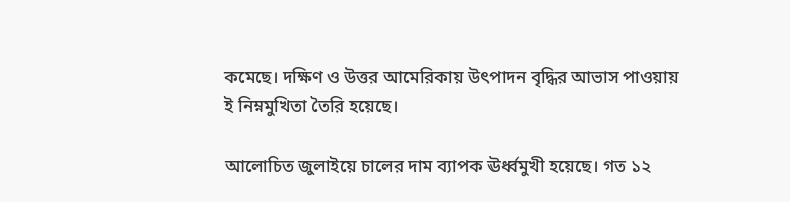কমেছে। দক্ষিণ ও উত্তর আমেরিকায় উৎপাদন বৃদ্ধির আভাস পাওয়ায় ই নিম্নমুখিতা তৈরি হয়েছে।

আলোচিত জুলাইয়ে চালের দাম ব্যাপক ঊর্ধ্বমুখী হয়েছে। গত ১২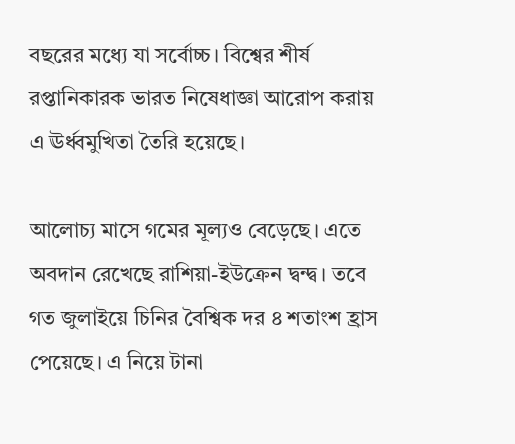বছরের মধ্যে যা সর্বোচ্চ। বিশ্বের শীর্ষ রপ্তানিকারক ভারত নিষেধাজ্ঞা আরোপ করায় এ ঊর্ধ্বমুখিতা তৈরি হয়েছে।

আলোচ্য মাসে গমের মূল্যও বেড়েছে। এতে অবদান রেখেছে রাশিয়া-ইউক্রেন দ্বন্দ্ব। তবে গত জুলাইয়ে চিনির বৈশ্বিক দর ৪ শতাংশ হ্রাস পেয়েছে। এ নিয়ে টানা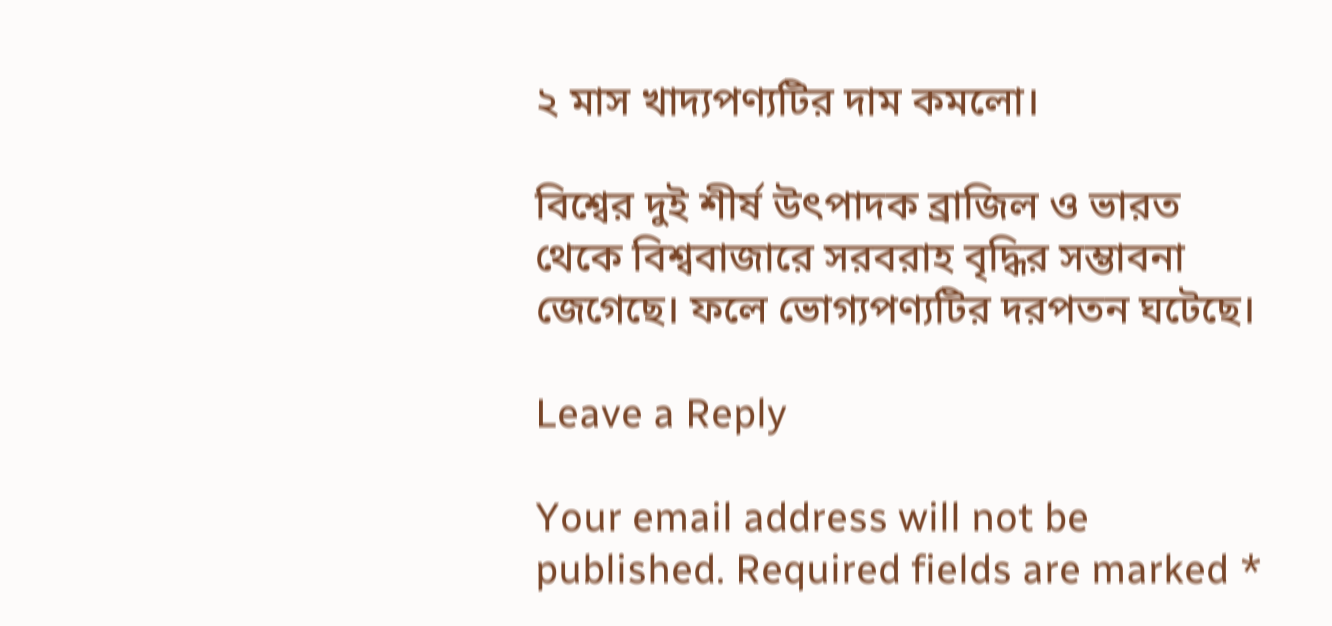২ মাস খাদ্যপণ্যটির দাম কমলো।

বিশ্বের দুই শীর্ষ উৎপাদক ব্রাজিল ও ভারত থেকে বিশ্ববাজারে সরবরাহ বৃদ্ধির সম্ভাবনা জেগেছে। ফলে ভোগ্যপণ্যটির দরপতন ঘটেছে।

Leave a Reply

Your email address will not be published. Required fields are marked *